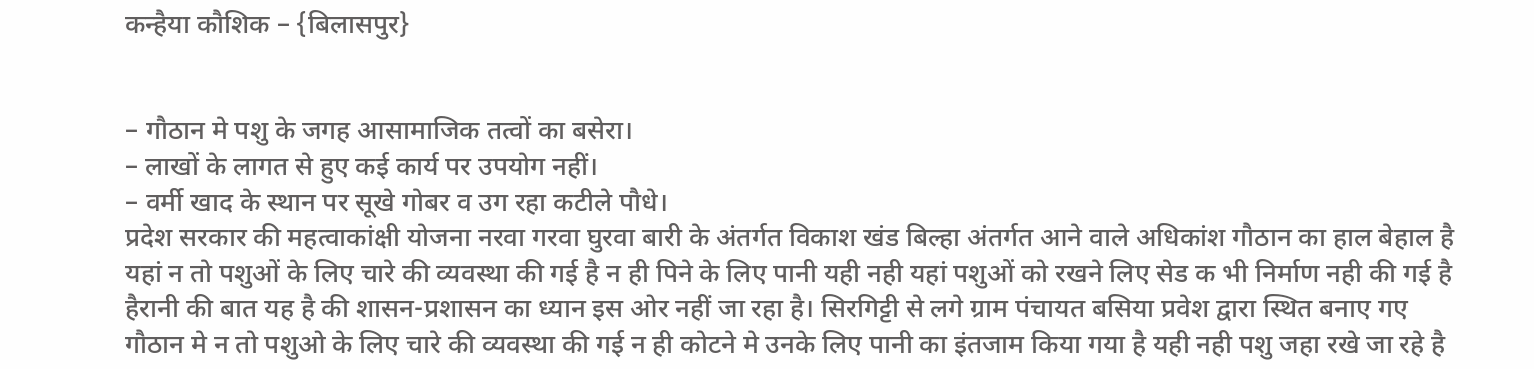कन्हैया कौशिक – {बिलासपुर}


– गौठान मे पशु के जगह आसामाजिक तत्वों का बसेरा।
– लाखों के लागत से हुए कई कार्य पर उपयोग नहीं।
– वर्मी खाद के स्थान पर सूखे गोबर व उग रहा कटीले पौधे।
प्रदेश सरकार की महत्वाकांक्षी योजना नरवा गरवा घुरवा बारी के अंतर्गत विकाश खंड बिल्हा अंतर्गत आने वाले अधिकांश गौठान का हाल बेहाल है यहां न तो पशुओं के लिए चारे की व्यवस्था की गई है न ही पिने के लिए पानी यही नही यहां पशुओं को रखने लिए सेड क भी निर्माण नही की गई है हैरानी की बात यह है की शासन-प्रशासन का ध्यान इस ओर नहीं जा रहा है। सिरगिट्टी से लगे ग्राम पंचायत बसिया प्रवेश द्वारा स्थित बनाए गए गौठान मे न तो पशुओ के लिए चारे की व्यवस्था की गई न ही कोटने मे उनके लिए पानी का इंतजाम किया गया है यही नही पशु जहा रखे जा रहे है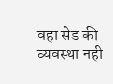वहा सेड की व्यवस्था नही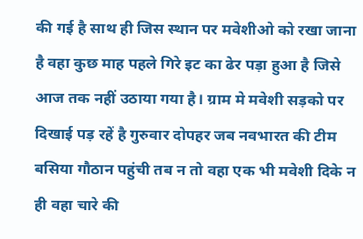की गई है साथ ही जिस स्थान पर मवेशीओ को रखा जाना है वहा कुछ माह पहले गिरे इट का ढेर पड़ा हुआ है जिसे आज तक नहीं उठाया गया है। ग्राम मे मवेशी सड़को पर दिखाई पड़ रहें है गुरुवार दोपहर जब नवभारत की टीम बसिया गौठान पहुंची तब न तो वहा एक भी मवेशी दिके न ही वहा चारे की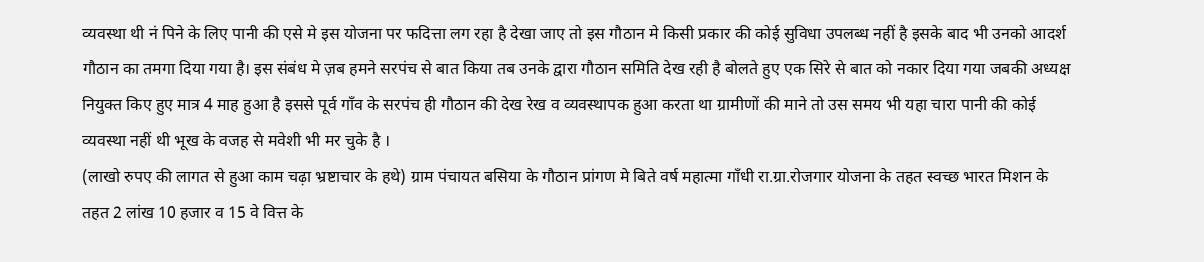व्यवस्था थी नं पिने के लिए पानी की एसे मे इस योजना पर फदित्ता लग रहा है देखा जाए तो इस गौठान मे किसी प्रकार की कोई सुविधा उपलब्ध नहीं है इसके बाद भी उनको आदर्श गौठान का तमगा दिया गया है। इस संबंध मे ज़ब हमने सरपंच से बात किया तब उनके द्वारा गौठान समिति देख रही है बोलते हुए एक सिरे से बात को नकार दिया गया जबकी अध्यक्ष नियुक्त किए हुए मात्र 4 माह हुआ है इससे पूर्व गाँव के सरपंच ही गौठान की देख रेख व व्यवस्थापक हुआ करता था ग्रामीणों की माने तो उस समय भी यहा चारा पानी की कोई व्यवस्था नहीं थी भूख के वजह से मवेशी भी मर चुके है ।
(लाखो रुपए की लागत से हुआ काम चढ़ा भ्रष्टाचार के हथे) ग्राम पंचायत बसिया के गौठान प्रांगण मे बिते वर्ष महात्मा गाँधी रा.ग्रा.रोजगार योजना के तहत स्वच्छ भारत मिशन के तहत 2 लांख 10 हजार व 15 वे वित्त के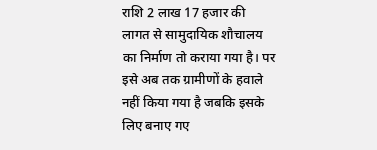राशि 2 लाख 17 हजार की लागत से सामुदायिक शौचालय का निर्माण तो कराया गया है। पर इसे अब तक ग्रामीणों के हवाले नहीं किया गया है जबकि इसके लिए बनाए गए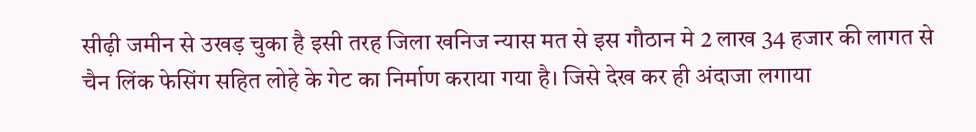सीढ़ी जमीन से उखड़ चुका है इसी तरह जिला खनिज न्यास मत से इस गौठान मे 2 लाख 34 हजार की लागत से चैन लिंक फेसिंग सहित लोहे के गेट का निर्माण कराया गया है। जिसे देख कर ही अंदाजा लगाया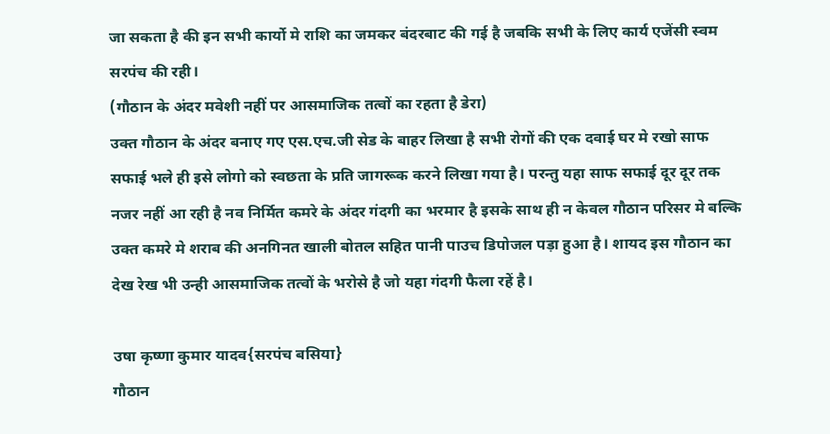जा सकता है की इन सभी कार्यो मे राशि का जमकर बंदरबाट की गई है जबकि सभी के लिए कार्य एजेंसी स्वम सरपंच की रही।
(गौठान के अंदर मवेशी नहीं पर आसमाजिक तत्वों का रहता है डेरा)
उक्त गौठान के अंदर बनाए गए एस.एच.जी सेड के बाहर लिखा है सभी रोगों की एक दवाई घर मे रखो साफ सफाई भले ही इसे लोगो को स्वछता के प्रति जागरूक करने लिखा गया है। परन्तु यहा साफ सफाई दूर दूर तक नजर नहीं आ रही है नव निर्मित कमरे के अंदर गंदगी का भरमार है इसके साथ ही न केवल गौठान परिसर मे बल्कि उक्त कमरे मे शराब की अनगिनत खाली बोतल सहित पानी पाउच डिपोजल पड़ा हुआ है। शायद इस गौठान का देख रेख भी उन्ही आसमाजिक तत्वों के भरोसे है जो यहा गंदगी फैला रहें है।

उषा कृष्णा कुमार यादव{सरपंच बसिया}
गौठान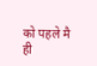को पहले मै ही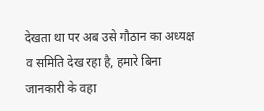देखता था पर अब उसे गौठान का अध्यक्ष व समिति देख रहा है, हमारे बिना जानकारी के वहा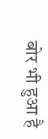बोर भी हुआ है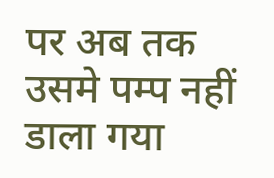पर अब तक उसमे पम्प नहीं डाला गया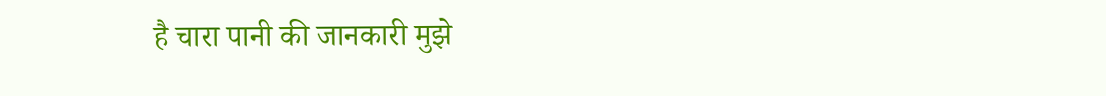है चारा पानी की जानकारी मुझे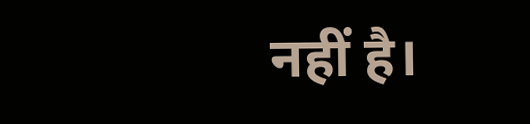नहीं है।